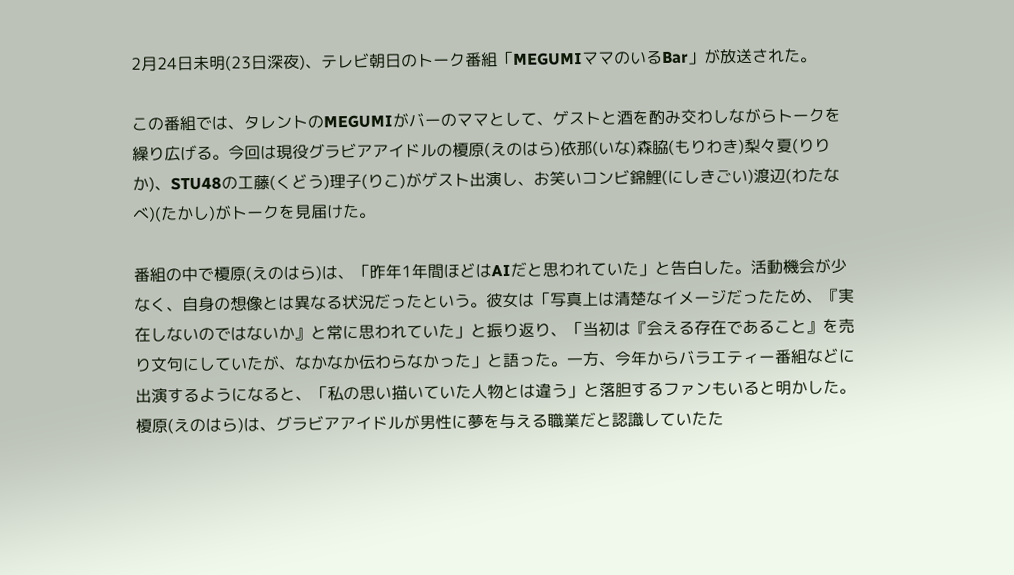2月24日未明(23日深夜)、テレビ朝日のトーク番組「MEGUMIママのいるBar」が放送された。

この番組では、タレントのMEGUMIがバーのママとして、ゲストと酒を酌み交わしながらトークを繰り広げる。今回は現役グラビアアイドルの榎原(えのはら)依那(いな)森脇(もりわき)梨々夏(りりか)、STU48の工藤(くどう)理子(りこ)がゲスト出演し、お笑いコンビ錦鯉(にしきごい)渡辺(わたなべ)(たかし)がトークを見届けた。

番組の中で榎原(えのはら)は、「昨年1年間ほどはAIだと思われていた」と告白した。活動機会が少なく、自身の想像とは異なる状況だったという。彼女は「写真上は清楚なイメージだったため、『実在しないのではないか』と常に思われていた」と振り返り、「当初は『会える存在であること』を売り文句にしていたが、なかなか伝わらなかった」と語った。一方、今年からバラエティー番組などに出演するようになると、「私の思い描いていた人物とは違う」と落胆するファンもいると明かした。榎原(えのはら)は、グラビアアイドルが男性に夢を与える職業だと認識していたた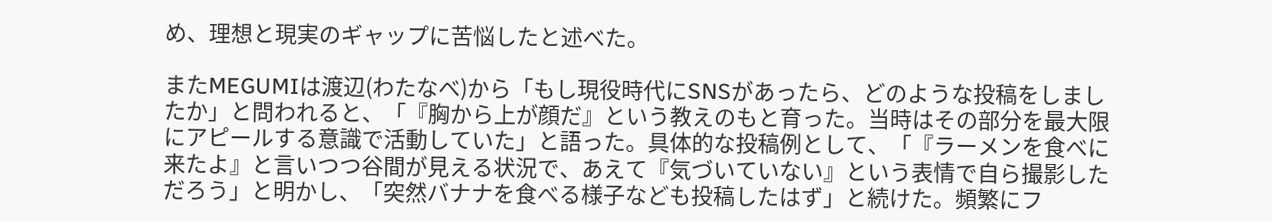め、理想と現実のギャップに苦悩したと述べた。

またMEGUMIは渡辺(わたなべ)から「もし現役時代にSNSがあったら、どのような投稿をしましたか」と問われると、「『胸から上が顔だ』という教えのもと育った。当時はその部分を最大限にアピールする意識で活動していた」と語った。具体的な投稿例として、「『ラーメンを食べに来たよ』と言いつつ谷間が見える状況で、あえて『気づいていない』という表情で自ら撮影しただろう」と明かし、「突然バナナを食べる様子なども投稿したはず」と続けた。頻繁にフ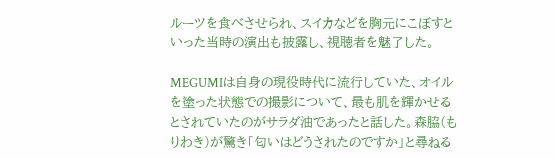ルーツを食べさせられ、スイカなどを胸元にこぼすといった当時の演出も披露し、視聴者を魅了した。

MEGUMIは自身の現役時代に流行していた、オイルを塗った状態での撮影について、最も肌を輝かせるとされていたのがサラダ油であったと話した。森脇(もりわき)が驚き「匂いはどうされたのですか」と尋ねる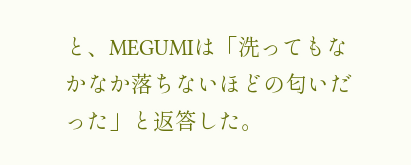と、MEGUMIは「洗ってもなかなか落ちないほどの匂いだった」と返答した。